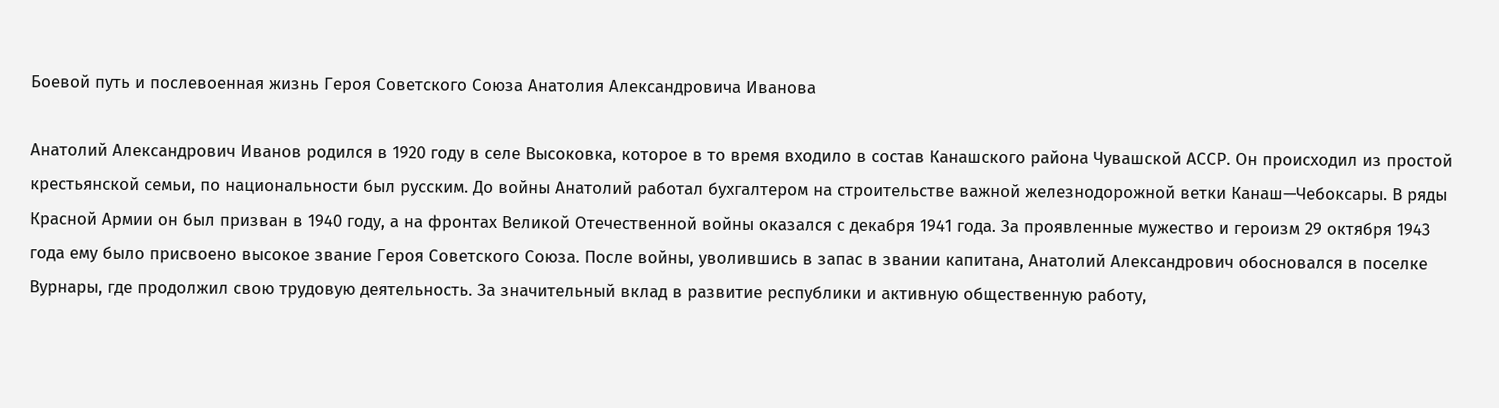Боевой путь и послевоенная жизнь Героя Советского Союза Анатолия Александровича Иванова

Анатолий Александрович Иванов родился в 1920 году в селе Высоковка, которое в то время входило в состав Канашского района Чувашской АССР. Он происходил из простой крестьянской семьи, по национальности был русским. До войны Анатолий работал бухгалтером на строительстве важной железнодорожной ветки Канаш—Чебоксары. В ряды Красной Армии он был призван в 1940 году, а на фронтах Великой Отечественной войны оказался с декабря 1941 года. За проявленные мужество и героизм 29 октября 1943 года ему было присвоено высокое звание Героя Советского Союза. После войны, уволившись в запас в звании капитана, Анатолий Александрович обосновался в поселке Вурнары, где продолжил свою трудовую деятельность. За значительный вклад в развитие республики и активную общественную работу,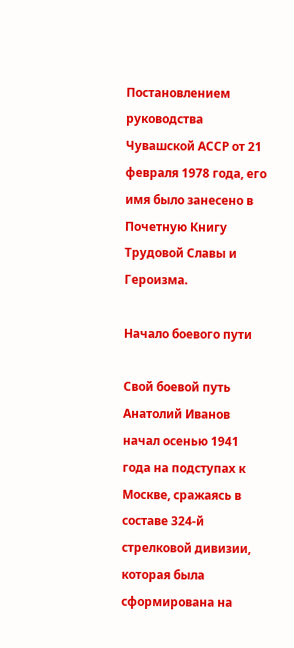Постановлением руководства Чувашской АССР от 21 февраля 1978 года, его имя было занесено в Почетную Книгу Трудовой Славы и Героизма.

Начало боевого пути

Свой боевой путь Анатолий Иванов начал осенью 1941 года на подступах к Москве, сражаясь в составе 324-й стрелковой дивизии, которая была сформирована на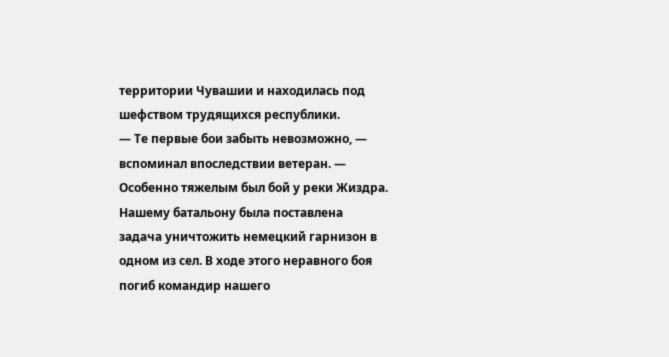территории Чувашии и находилась под шефством трудящихся республики.
— Те первые бои забыть невозможно, — вспоминал впоследствии ветеран. — Особенно тяжелым был бой у реки Жиздра. Нашему батальону была поставлена задача уничтожить немецкий гарнизон в одном из сел. В ходе этого неравного боя погиб командир нашего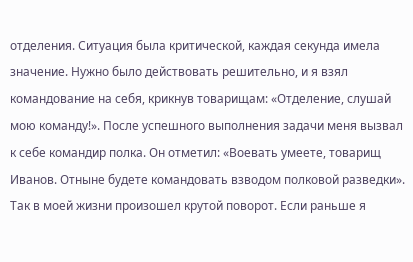отделения. Ситуация была критической, каждая секунда имела значение. Нужно было действовать решительно, и я взял командование на себя, крикнув товарищам: «Отделение, слушай мою команду!». После успешного выполнения задачи меня вызвал к себе командир полка. Он отметил: «Воевать умеете, товарищ Иванов. Отныне будете командовать взводом полковой разведки». Так в моей жизни произошел крутой поворот. Если раньше я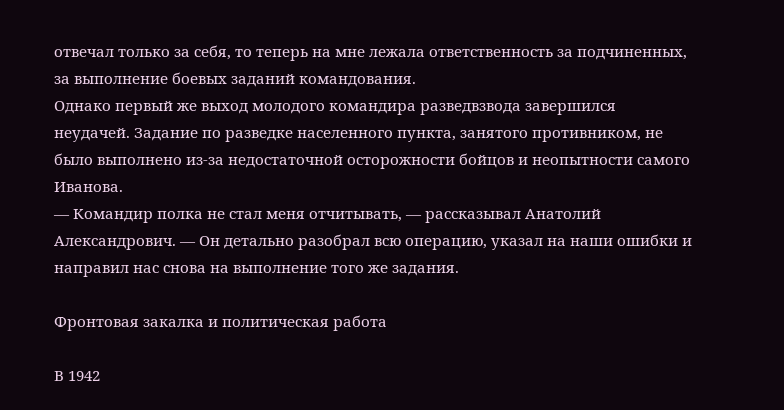отвечал только за себя, то теперь на мне лежала ответственность за подчиненных, за выполнение боевых заданий командования.
Однако первый же выход молодого командира разведвзвода завершился неудачей. Задание по разведке населенного пункта, занятого противником, не было выполнено из-за недостаточной осторожности бойцов и неопытности самого Иванова.
— Командир полка не стал меня отчитывать, — рассказывал Анатолий Александрович. — Он детально разобрал всю операцию, указал на наши ошибки и направил нас снова на выполнение того же задания.

Фронтовая закалка и политическая работа

В 1942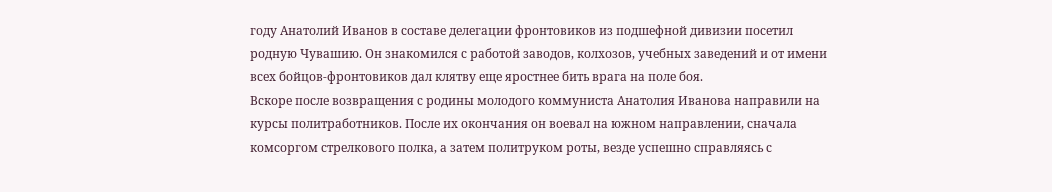году Анатолий Иванов в составе делегации фронтовиков из подшефной дивизии посетил родную Чувашию. Он знакомился с работой заводов, колхозов, учебных заведений и от имени всех бойцов-фронтовиков дал клятву еще яростнее бить врага на поле боя.
Вскоре после возвращения с родины молодого коммуниста Анатолия Иванова направили на курсы политработников. После их окончания он воевал на южном направлении, сначала комсоргом стрелкового полка, а затем политруком роты, везде успешно справляясь с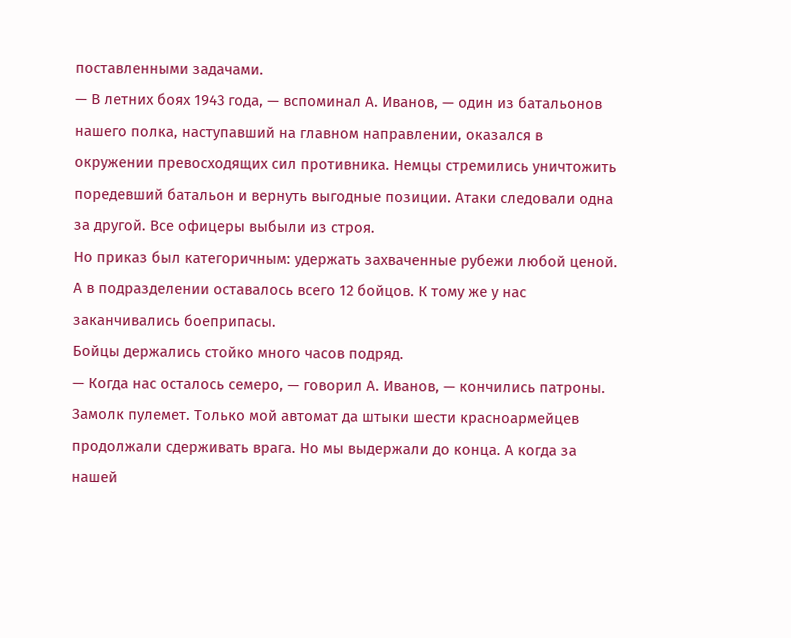поставленными задачами.
— В летних боях 1943 года, — вспоминал А. Иванов, — один из батальонов нашего полка, наступавший на главном направлении, оказался в окружении превосходящих сил противника. Немцы стремились уничтожить поредевший батальон и вернуть выгодные позиции. Атаки следовали одна за другой. Все офицеры выбыли из строя.
Но приказ был категоричным: удержать захваченные рубежи любой ценой. А в подразделении оставалось всего 12 бойцов. К тому же у нас заканчивались боеприпасы.
Бойцы держались стойко много часов подряд.
— Когда нас осталось семеро, — говорил А. Иванов, — кончились патроны. Замолк пулемет. Только мой автомат да штыки шести красноармейцев продолжали сдерживать врага. Но мы выдержали до конца. А когда за нашей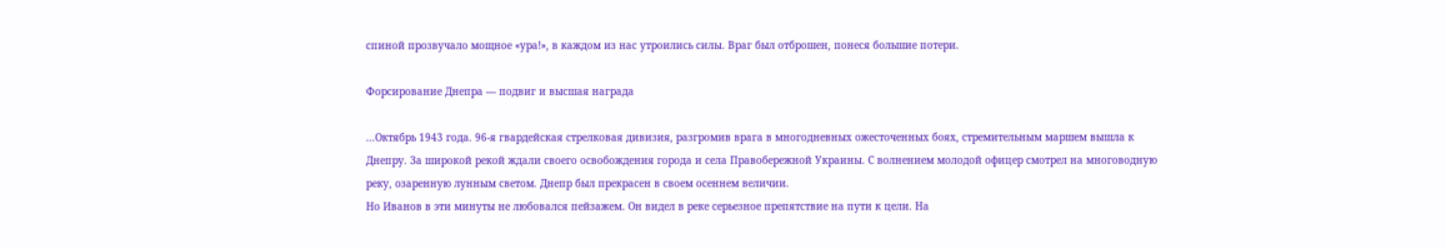спиной прозвучало мощное «ура!», в каждом из нас утроились силы. Враг был отброшен, понеся большие потери.

Форсирование Днепра — подвиг и высшая награда

...Октябрь 1943 года. 96-я гвардейская стрелковая дивизия, разгромив врага в многодневных ожесточенных боях, стремительным маршем вышла к Днепру. За широкой рекой ждали своего освобождения города и села Правобережной Украины. С волнением молодой офицер смотрел на многоводную реку, озаренную лунным светом. Днепр был прекрасен в своем осеннем величии.
Но Иванов в эти минуты не любовался пейзажем. Он видел в реке серьезное препятствие на пути к цели. На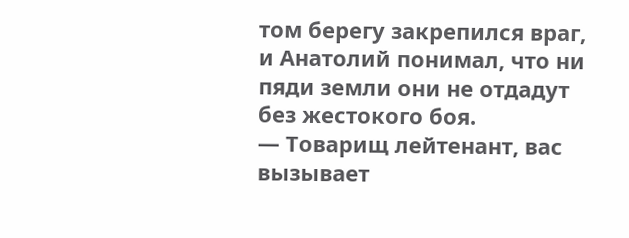том берегу закрепился враг, и Анатолий понимал, что ни пяди земли они не отдадут без жестокого боя.
— Товарищ лейтенант, вас вызывает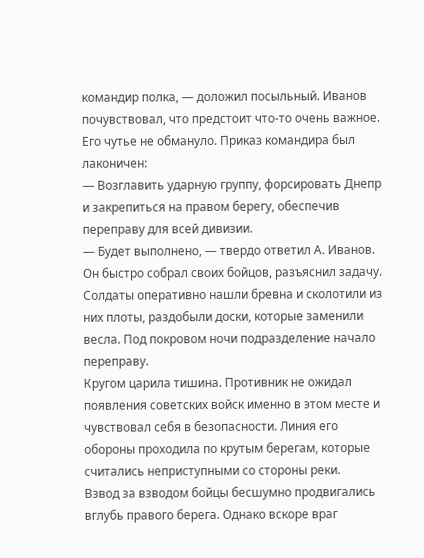командир полка, — доложил посыльный. Иванов почувствовал, что предстоит что-то очень важное. Его чутье не обмануло. Приказ командира был лаконичен:
— Возглавить ударную группу, форсировать Днепр и закрепиться на правом берегу, обеспечив переправу для всей дивизии.
— Будет выполнено, — твердо ответил А. Иванов. Он быстро собрал своих бойцов, разъяснил задачу. Солдаты оперативно нашли бревна и сколотили из них плоты, раздобыли доски, которые заменили весла. Под покровом ночи подразделение начало переправу.
Кругом царила тишина. Противник не ожидал появления советских войск именно в этом месте и чувствовал себя в безопасности. Линия его обороны проходила по крутым берегам, которые считались неприступными со стороны реки.
Взвод за взводом бойцы бесшумно продвигались вглубь правого берега. Однако вскоре враг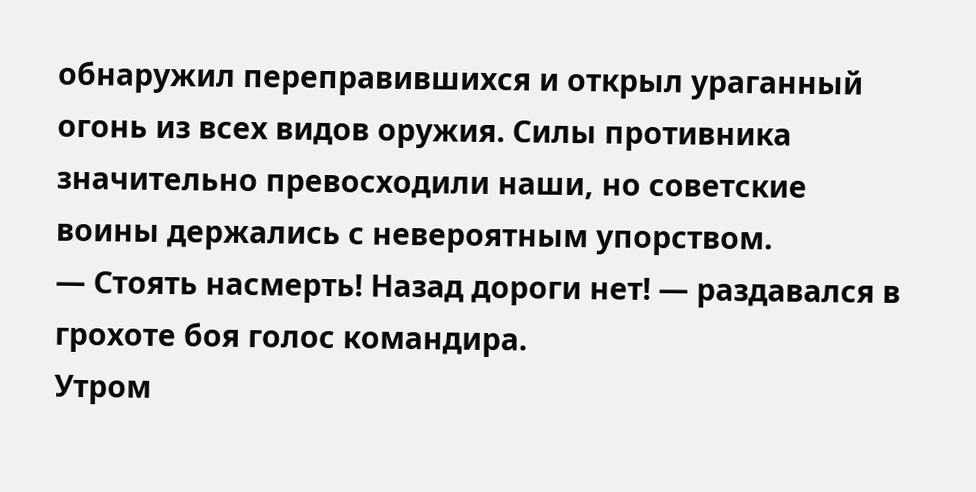обнаружил переправившихся и открыл ураганный огонь из всех видов оружия. Силы противника значительно превосходили наши, но советские воины держались с невероятным упорством.
— Стоять насмерть! Назад дороги нет! — раздавался в грохоте боя голос командира.
Утром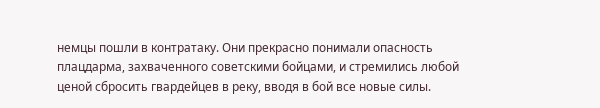немцы пошли в контратаку. Они прекрасно понимали опасность плацдарма, захваченного советскими бойцами, и стремились любой ценой сбросить гвардейцев в реку, вводя в бой все новые силы.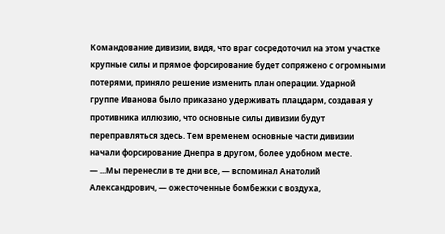Командование дивизии, видя, что враг сосредоточил на этом участке крупные силы и прямое форсирование будет сопряжено с огромными потерями, приняло решение изменить план операции. Ударной группе Иванова было приказано удерживать плацдарм, создавая у противника иллюзию, что основные силы дивизии будут переправляться здесь. Тем временем основные части дивизии начали форсирование Днепра в другом, более удобном месте.
— ...Мы перенесли в те дни все, — вспоминал Анатолий Александрович, — ожесточенные бомбежки с воздуха,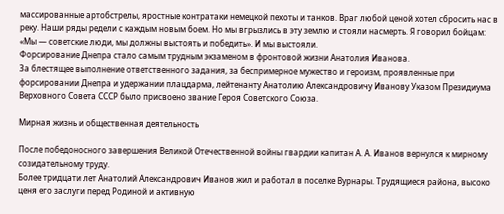массированные артобстрелы, яростные контратаки немецкой пехоты и танков. Враг любой ценой хотел сбросить нас в реку. Наши ряды редели с каждым новым боем. Но мы вгрызлись в эту землю и стояли насмерть. Я говорил бойцам: «Мы — советские люди, мы должны выстоять и победить». И мы выстояли.
Форсирование Днепра стало самым трудным экзаменом в фронтовой жизни Анатолия Иванова.
За блестящее выполнение ответственного задания, за беспримерное мужество и героизм, проявленные при форсировании Днепра и удержании плацдарма, лейтенанту Анатолию Александровичу Иванову Указом Президиума Верховного Совета СССР было присвоено звание Героя Советского Союза.

Мирная жизнь и общественная деятельность

После победоносного завершения Великой Отечественной войны гвардии капитан А. А. Иванов вернулся к мирному созидательному труду.
Более тридцати лет Анатолий Александрович Иванов жил и работал в поселке Вурнары. Трудящиеся района, высоко ценя его заслуги перед Родиной и активную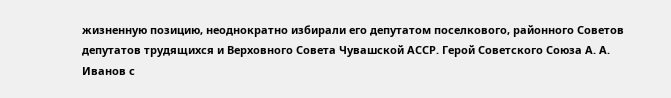жизненную позицию, неоднократно избирали его депутатом поселкового, районного Советов депутатов трудящихся и Верховного Совета Чувашской АССР. Герой Советского Союза А. А. Иванов с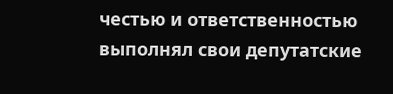честью и ответственностью выполнял свои депутатские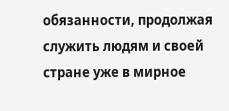обязанности, продолжая служить людям и своей стране уже в мирное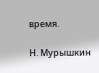время.

Н. Мурышкин